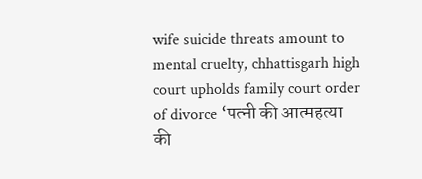wife suicide threats amount to mental cruelty, chhattisgarh high court upholds family court order of divorce ‘पत्नी की आत्महत्या की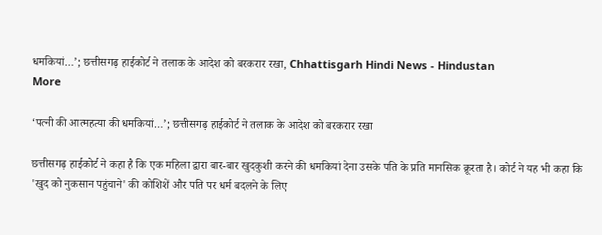धमकियां…’; छत्तीसगढ़ हाईकोर्ट ने तलाक के आदेश को बरकरार रखा, Chhattisgarh Hindi News - Hindustan
More

‘पत्नी की आत्महत्या की धमकियां…’; छत्तीसगढ़ हाईकोर्ट ने तलाक के आदेश को बरकरार रखा

छत्तीसगढ़ हाईकोर्ट ने कहा है कि एक महिला द्वारा बार-बार खुदकुशी करने की धमकियां देना उसके पति के प्रति मानसिक क्रूरता है। कोर्ट ने यह भी कहा कि 'खुद को नुकसान पहुंचाने' की कोशिशें और पति पर धर्म बदलने के लिए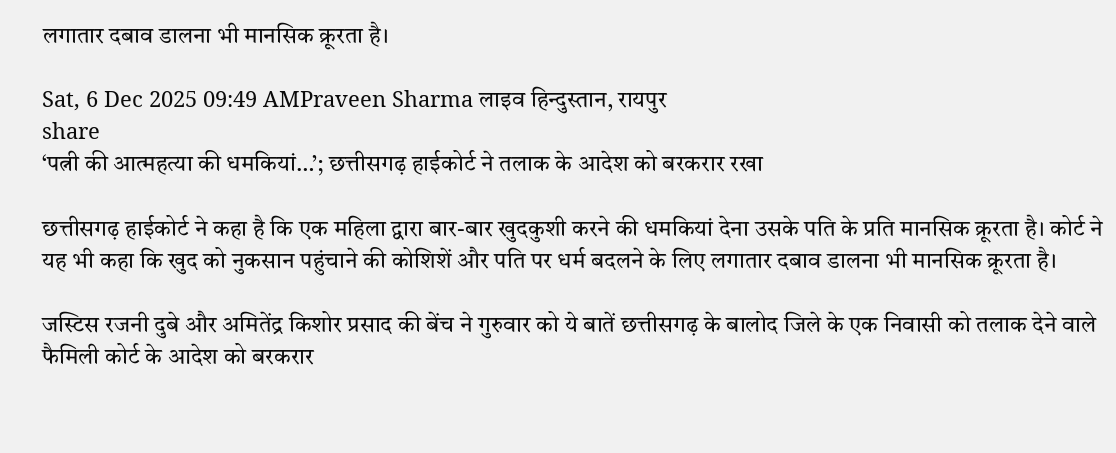लगातार दबाव डालना भी मानसिक क्रूरता है।

Sat, 6 Dec 2025 09:49 AMPraveen Sharma लाइव हिन्दुस्तान, रायपुर
share
‘पत्नी की आत्महत्या की धमकियां…’; छत्तीसगढ़ हाईकोर्ट ने तलाक के आदेश को बरकरार रखा

छत्तीसगढ़ हाईकोर्ट ने कहा है कि एक महिला द्वारा बार-बार खुदकुशी करने की धमकियां देना उसके पति के प्रति मानसिक क्रूरता है। कोर्ट ने यह भी कहा कि खुद को नुकसान पहुंचाने की कोशिशें और पति पर धर्म बदलने के लिए लगातार दबाव डालना भी मानसिक क्रूरता है।

जस्टिस रजनी दुबे और अमितेंद्र किशोर प्रसाद की बेंच ने गुरुवार को ये बातें छत्तीसगढ़ के बालोद जिले के एक निवासी को तलाक देने वाले फैमिली कोर्ट के आदेश को बरकरार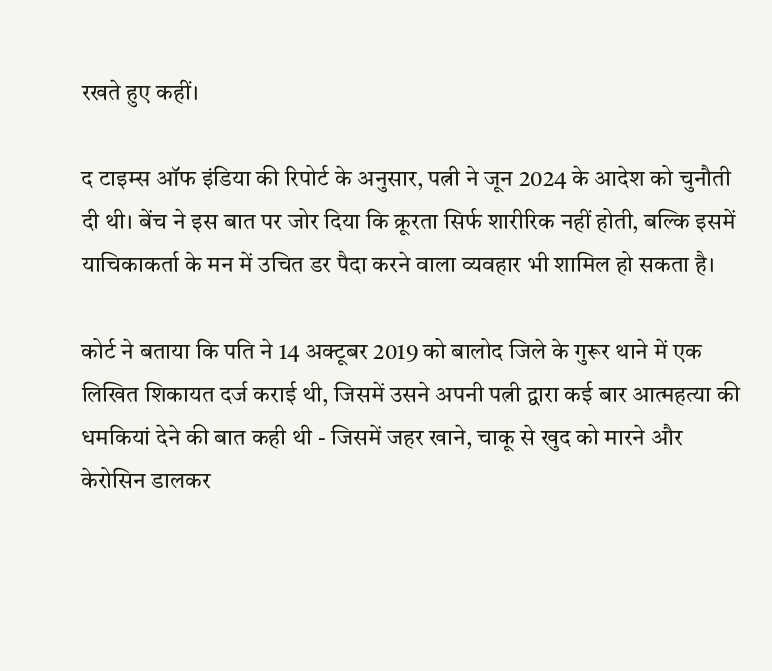रखते हुए कहीं।

द टाइम्स ऑफ इंडिया की रिपोर्ट के अनुसार, पत्नी ने जून 2024 के आदेश को चुनौती दी थी। बेंच ने इस बात पर जोर दिया कि क्रूरता सिर्फ शारीरिक नहीं होती, बल्कि इसमें याचिकाकर्ता के मन में उचित डर पैदा करने वाला व्यवहार भी शामिल हो सकता है।

कोर्ट ने बताया कि पति ने 14 अक्टूबर 2019 को बालोद जिले के गुरूर थाने में एक लिखित शिकायत दर्ज कराई थी, जिसमें उसने अपनी पत्नी द्वारा कई बार आत्महत्या की धमकियां देने की बात कही थी - जिसमें जहर खाने, चाकू से खुद को मारने और केरोसिन डालकर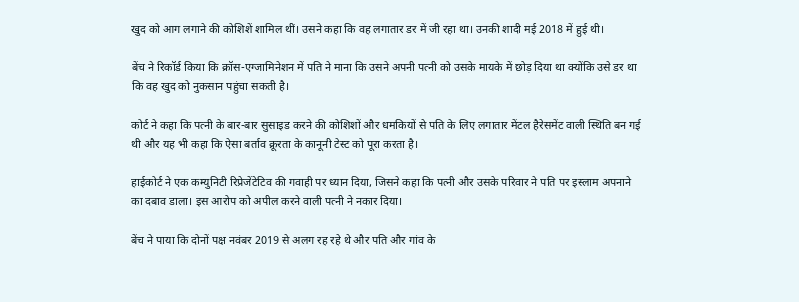खुद को आग लगाने की कोशिशें शामिल थीं। उसने कहा कि वह लगातार डर में जी रहा था। उनकी शादी मई 2018 में हुई थी।

बेंच ने रिकॉर्ड किया कि क्रॉस-एग्जामिनेशन में पति ने माना कि उसने अपनी पत्नी को उसके मायके में छोड़ दिया था क्योंकि उसे डर था कि वह खुद को नुकसान पहुंचा सकती है।

कोर्ट ने कहा कि पत्नी के बार-बार सुसाइड करने की कोशिशों और धमकियों से पति के लिए लगातार मेंटल हैरेसमेंट वाली स्थिति बन गई थी और यह भी कहा कि ऐसा बर्ताव क्रूरता के कानूनी टेस्ट को पूरा करता है।

हाईकोर्ट ने एक कम्युनिटी रिप्रेजेंटेटिव की गवाही पर ध्यान दिया, जिसने कहा कि पत्नी और उसके परिवार ने पति पर इस्लाम अपनाने का दबाव डाला। इस आरोप को अपील करने वाली पत्नी ने नकार दिया।

बेंच ने पाया कि दोनों पक्ष नवंबर 2019 से अलग रह रहे थे और पति और गांव के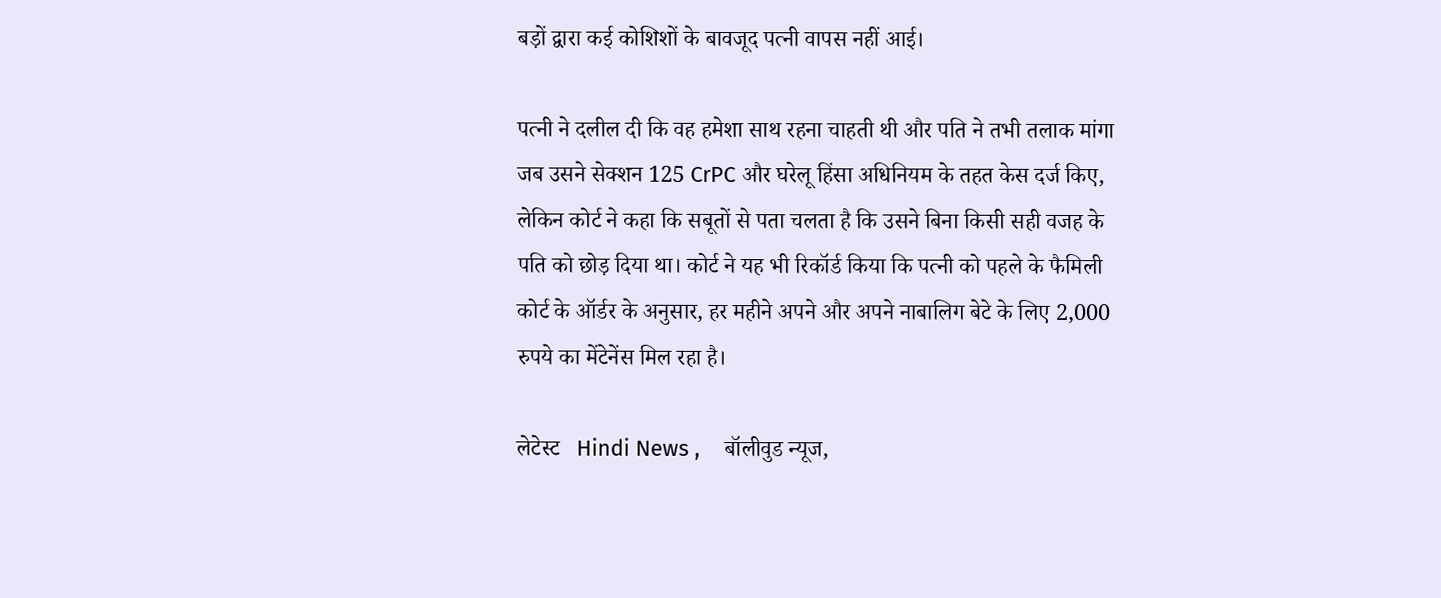बड़ों द्वारा कई कोशिशों के बावजूद पत्नी वापस नहीं आई।

पत्नी ने दलील दी कि वह हमेशा साथ रहना चाहती थी और पति ने तभी तलाक मांगा जब उसने सेक्शन 125 CrPC और घरेलू हिंसा अधिनियम के तहत केस दर्ज किए, लेकिन कोर्ट ने कहा कि सबूतों से पता चलता है कि उसने बिना किसी सही वजह के पति को छोड़ दिया था। कोर्ट ने यह भी रिकॉर्ड किया कि पत्नी को पहले के फैमिली कोर्ट के ऑर्डर के अनुसार, हर महीने अपने और अपने नाबालिग बेटे के लिए 2,000 रुपये का मेंटेनेंस मिल रहा है।

लेटेस्ट   Hindi News ,    बॉलीवुड न्यूज,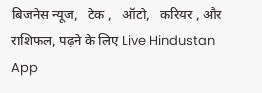बिजनेस न्यूज,   टेक ,   ऑटो,   करियर , और   राशिफल, पढ़ने के लिए Live Hindustan App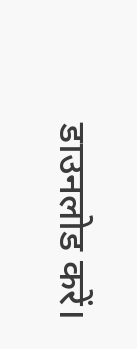डाउनलोड करें।